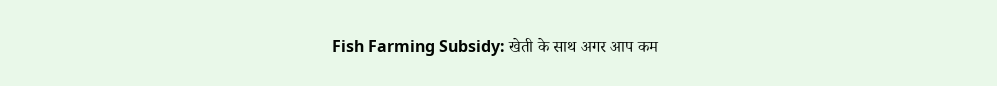Fish Farming Subsidy: खेती के साथ अगर आप कम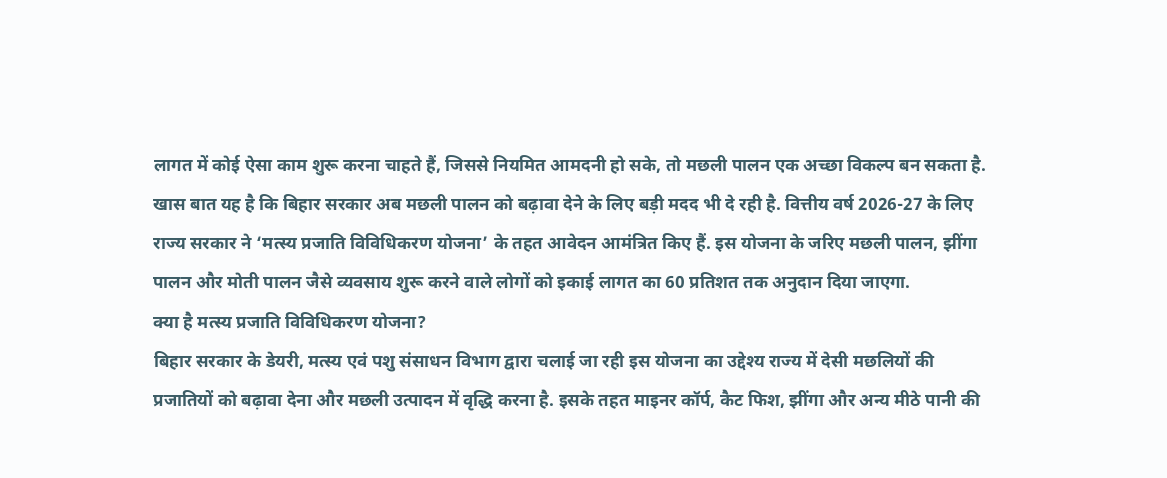लागत में कोई ऐसा काम शुरू करना चाहते हैं, जिससे नियमित आमदनी हो सके, तो मछली पालन एक अच्छा विकल्प बन सकता है. खास बात यह है कि बिहार सरकार अब मछली पालन को बढ़ावा देने के लिए बड़ी मदद भी दे रही है. वित्तीय वर्ष 2026-27 के लिए राज्य सरकार ने ‘मत्स्य प्रजाति विविधिकरण योजना’ के तहत आवेदन आमंत्रित किए हैं. इस योजना के जरिए मछली पालन, झींगा पालन और मोती पालन जैसे व्यवसाय शुरू करने वाले लोगों को इकाई लागत का 60 प्रतिशत तक अनुदान दिया जाएगा.
क्या है मत्स्य प्रजाति विविधिकरण योजना?
बिहार सरकार के डेयरी, मत्स्य एवं पशु संसाधन विभाग द्वारा चलाई जा रही इस योजना का उद्देश्य राज्य में देसी मछलियों की प्रजातियों को बढ़ावा देना और मछली उत्पादन में वृद्धि करना है. इसके तहत माइनर कॉर्प, कैट फिश, झींगा और अन्य मीठे पानी की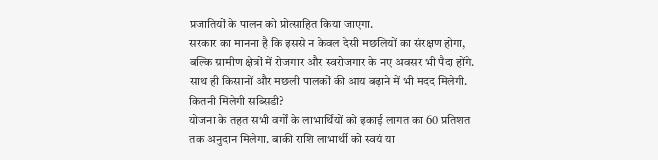प्रजातियों के पालन को प्रोत्साहित किया जाएगा.
सरकार का मानना है कि इससे न केवल देसी मछलियों का संरक्षण होगा, बल्कि ग्रामीण क्षेत्रों में रोजगार और स्वरोजगार के नए अवसर भी पैदा होंगे. साथ ही किसानों और मछली पालकों की आय बढ़ाने में भी मदद मिलेगी.
कितनी मिलेगी सब्सिडी?
योजना के तहत सभी वर्गों के लाभार्थियों को इकाई लागत का 60 प्रतिशत तक अनुदान मिलेगा. बाकी राशि लाभार्थी को स्वयं या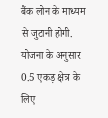बैंक लोन के माध्यम से जुटानी होगी.
योजना के अनुसार 0.5 एकड़ क्षेत्र के लिए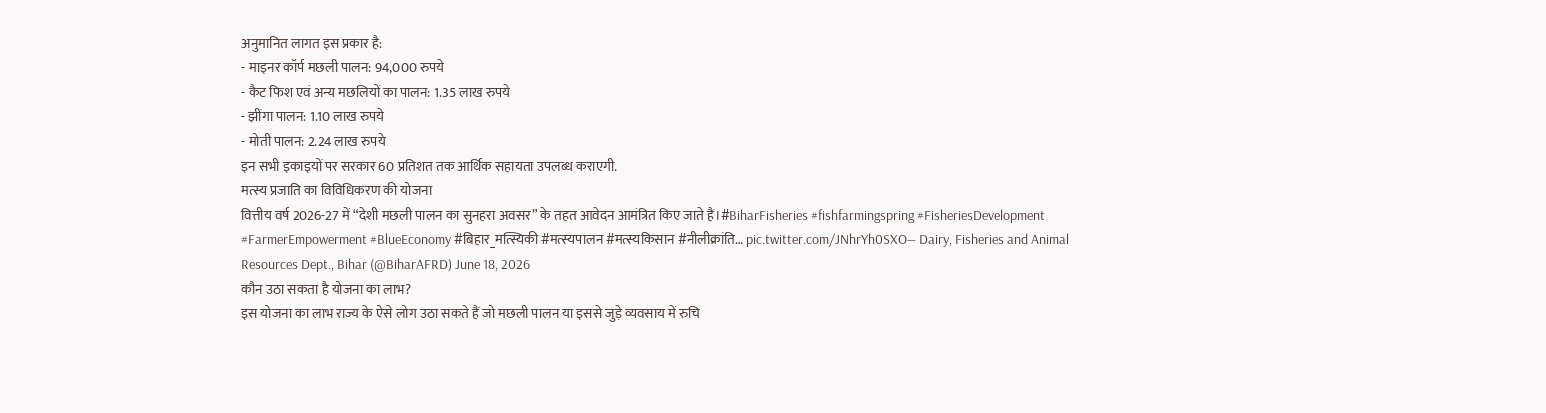अनुमानित लागत इस प्रकार है:
- माइनर कॉर्प मछली पालन: 94,000 रुपये
- कैट फिश एवं अन्य मछलियों का पालन: 1.35 लाख रुपये
- झींगा पालन: 1.10 लाख रुपये
- मोती पालन: 2.24 लाख रुपये
इन सभी इकाइयों पर सरकार 60 प्रतिशत तक आर्थिक सहायता उपलब्ध कराएगी.
मत्स्य प्रजाति का विविधिकरण की योजना
वित्तीय वर्ष 2026-27 में “देशी मछली पालन का सुनहरा अवसर” के तहत आवेदन आमंत्रित किए जाते हैं।#BiharFisheries #fishfarmingspring #FisheriesDevelopment #FarmerEmpowerment #BlueEconomy #बिहार_मत्स्यिकी #मत्स्यपालन #मत्स्यकिसान #नीलीक्रांति… pic.twitter.com/JNhrYh0SXO— Dairy, Fisheries and Animal Resources Dept., Bihar (@BiharAFRD) June 18, 2026
कौन उठा सकता है योजना का लाभ?
इस योजना का लाभ राज्य के ऐसे लोग उठा सकते हैं जो मछली पालन या इससे जुड़े व्यवसाय में रुचि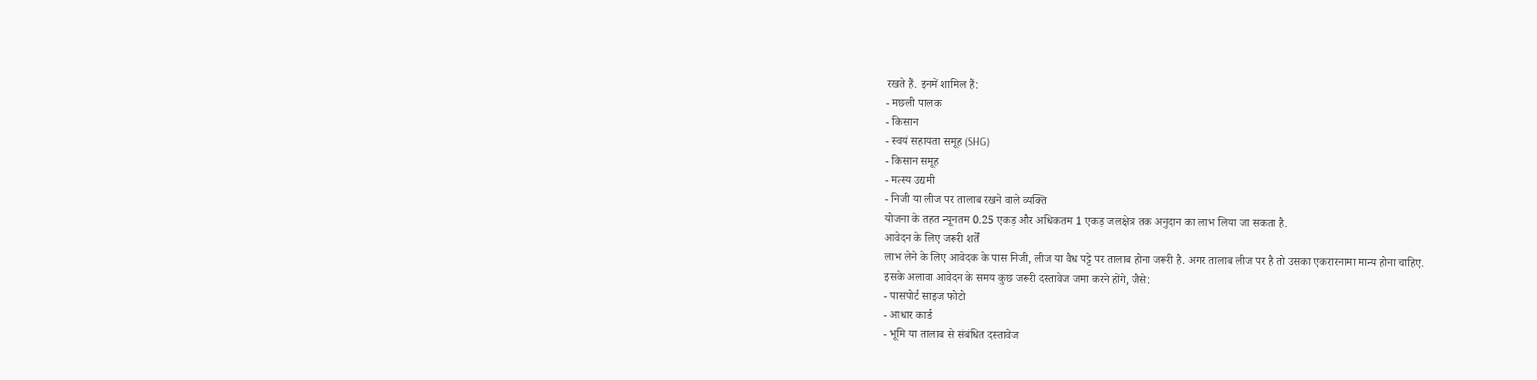रखते हैं. इनमें शामिल हैं:
- मछली पालक
- किसान
- स्वयं सहायता समूह (SHG)
- किसान समूह
- मत्स्य उद्यमी
- निजी या लीज पर तालाब रखने वाले व्यक्ति
योजना के तहत न्यूनतम 0.25 एकड़ और अधिकतम 1 एकड़ जलक्षेत्र तक अनुदान का लाभ लिया जा सकता है.
आवेदन के लिए जरूरी शर्तें
लाभ लेने के लिए आवेदक के पास निजी, लीज या वैध पट्टे पर तालाब होना जरूरी है. अगर तालाब लीज पर है तो उसका एकरारनामा मान्य होना चाहिए.
इसके अलावा आवेदन के समय कुछ जरूरी दस्तावेज जमा करने होंगे, जैसे:
- पासपोर्ट साइज फोटो
- आधार कार्ड
- भूमि या तालाब से संबंधित दस्तावेज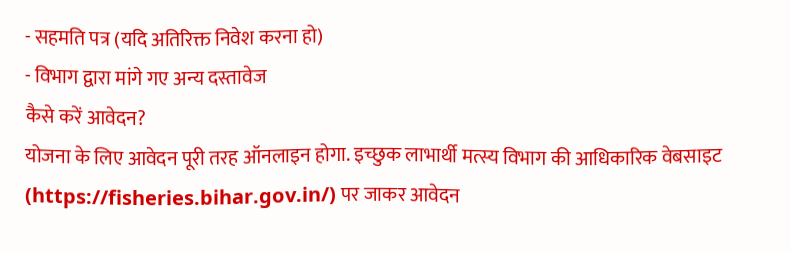- सहमति पत्र (यदि अतिरिक्त निवेश करना हो)
- विभाग द्वारा मांगे गए अन्य दस्तावेज
कैसे करें आवेदन?
योजना के लिए आवेदन पूरी तरह ऑनलाइन होगा. इच्छुक लाभार्थी मत्स्य विभाग की आधिकारिक वेबसाइट (https://fisheries.bihar.gov.in/) पर जाकर आवेदन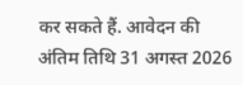कर सकते हैं. आवेदन की अंतिम तिथि 31 अगस्त 2026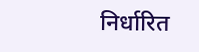निर्धारित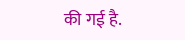की गई है.